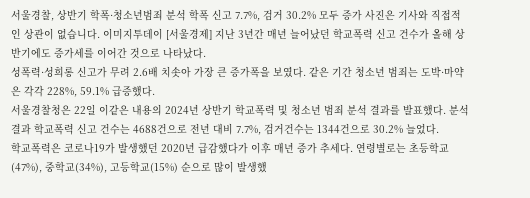서울경찰, 상반기 학폭·청소년범죄 분석 학폭 신고 7.7%, 검거 30.2% 모두 증가 사진은 기사와 직접적인 상관이 없습니다. 이미지투데이 [서울경제] 지난 3년간 매년 늘어났던 학교폭력 신고 건수가 올해 상반기에도 증가세를 이어간 것으로 나타났다.
성폭력·성희롱 신고가 무려 2.6배 치솟아 가장 큰 증가폭을 보였다. 같은 기간 청소년 범죄는 도박·마약은 각각 228%, 59.1% 급증했다.
서울경찰청은 22일 이같은 내용의 2024년 상반기 학교폭력 및 청소년 범죄 분석 결과를 발표했다. 분석 결과 학교폭력 신고 건수는 4688건으로 전년 대비 7.7%, 검거건수는 1344건으로 30.2% 늘었다.
학교폭력은 코로나19가 발생했던 2020년 급감했다가 이후 매년 증가 추세다. 연령별로는 초등학교(47%), 중학교(34%), 고등학교(15%) 순으로 많이 발생했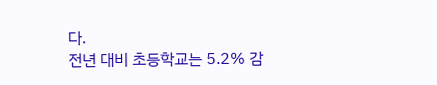다.
전년 대비 초등학교는 5.2% 감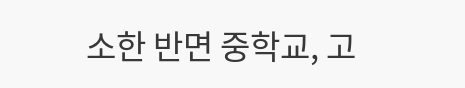소한 반면 중학교, 고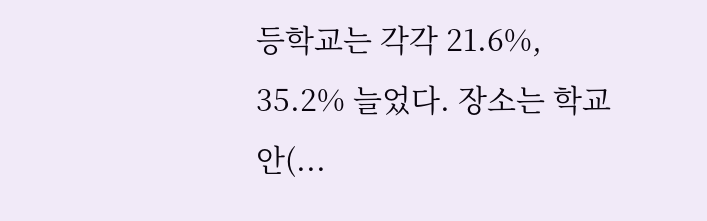등학교는 각각 21.6%, 35.2% 늘었다. 장소는 학교 안(...